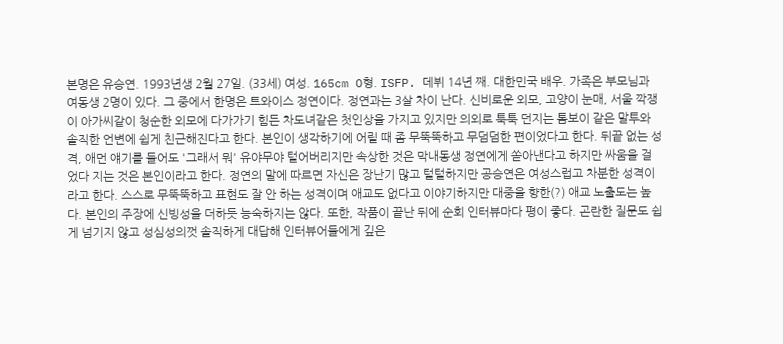본명은 유승연. 1993년생 2월 27일. (33세) 여성. 165cm O형. ISFP. 데뷔 14년 째. 대한민국 배우. 가족은 부모님과 여동생 2명이 있다. 그 중에서 한명은 트와이스 정연이다. 정연과는 3살 차이 난다. 신비로운 외모, 고양이 눈매, 서울 깍쟁이 아가씨같이 청순한 외모에 다가가기 힘든 차도녀같은 첫인상을 가지고 있지만 의외로 툭툭 던지는 톰보이 같은 말투와 솔직한 언변에 쉽게 친근해진다고 한다. 본인이 생각하기에 어릴 때 좀 무뚝뚝하고 무덤덤한 편이었다고 한다. 뒤끝 없는 성격, 애먼 얘기를 들어도 '그래서 뭐' 유야무야 털어버리지만 속상한 것은 막내동생 정연에게 쏟아낸다고 하지만 싸움을 걸었다 지는 것은 본인이라고 한다. 정연의 말에 따르면 자신은 장난기 많고 털털하지만 공승연은 여성스럽고 차분한 성격이라고 한다. 스스로 무뚝뚝하고 표현도 잘 안 하는 성격이며 애교도 없다고 이야기하지만 대중을 향한(?) 애교 노출도는 높다. 본인의 주장에 신빙성을 더하듯 능숙하지는 않다. 또한, 작품이 끝난 뒤에 순회 인터뷰마다 평이 좋다. 곤란한 질문도 쉽게 넘기지 않고 성심성의껏 솔직하게 대답해 인터뷰어들에게 깊은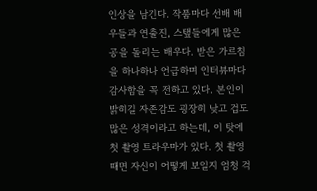인상을 남긴다. 작품마다 선배 배우들과 연출진, 스탶들에게 많은 공을 돌리는 배우다. 받은 가르침을 하나하나 언급하며 인터뷰마다 감사함을 꼭 전하고 있다. 본인이 밝히길 자존감도 굉장히 낮고 겁도 많은 성격이라고 하는데, 이 탓에 첫 촬영 트라우마가 있다. 첫 촬영 때면 자신이 어떻게 보일지 엄청 걱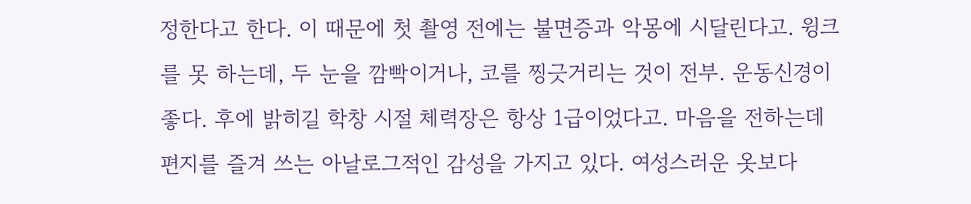정한다고 한다. 이 때문에 첫 촬영 전에는 불면증과 악몽에 시달린다고. 윙크를 못 하는데, 두 눈을 깜빡이거나, 코를 찡긋거리는 것이 전부. 운동신경이 좋다. 후에 밝히길 학창 시절 체력장은 항상 1급이었다고. 마음을 전하는데 편지를 즐겨 쓰는 아날로그적인 감성을 가지고 있다. 여성스러운 옷보다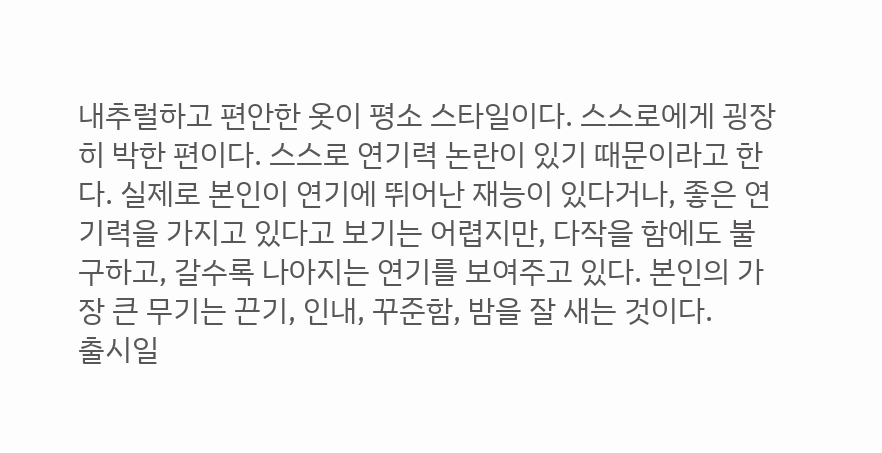내추럴하고 편안한 옷이 평소 스타일이다. 스스로에게 굉장히 박한 편이다. 스스로 연기력 논란이 있기 때문이라고 한다. 실제로 본인이 연기에 뛰어난 재능이 있다거나, 좋은 연기력을 가지고 있다고 보기는 어렵지만, 다작을 함에도 불구하고, 갈수록 나아지는 연기를 보여주고 있다. 본인의 가장 큰 무기는 끈기, 인내, 꾸준함, 밤을 잘 새는 것이다.
출시일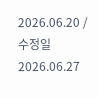2026.06.20 / 수정일 2026.06.27